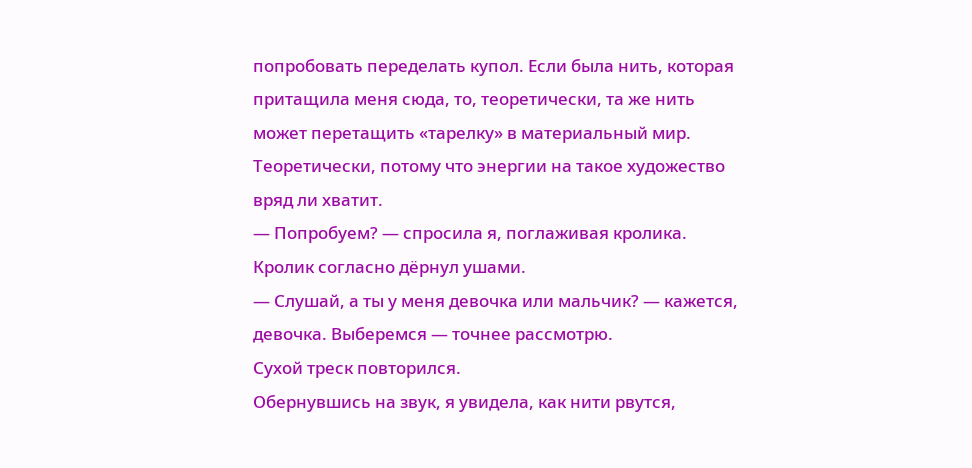попробовать переделать купол. Если была нить, которая притащила меня сюда, то, теоретически, та же нить может перетащить «тарелку» в материальный мир. Теоретически, потому что энергии на такое художество вряд ли хватит.
— Попробуем? — спросила я, поглаживая кролика.
Кролик согласно дёрнул ушами.
— Слушай, а ты у меня девочка или мальчик? — кажется, девочка. Выберемся — точнее рассмотрю.
Сухой треск повторился.
Обернувшись на звук, я увидела, как нити рвутся,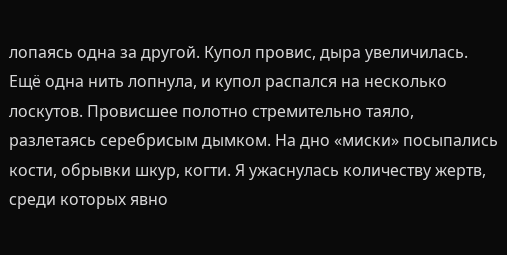лопаясь одна за другой. Купол провис, дыра увеличилась. Ещё одна нить лопнула, и купол распался на несколько лоскутов. Провисшее полотно стремительно таяло, разлетаясь серебрисым дымком. На дно «миски» посыпались кости, обрывки шкур, когти. Я ужаснулась количеству жертв, среди которых явно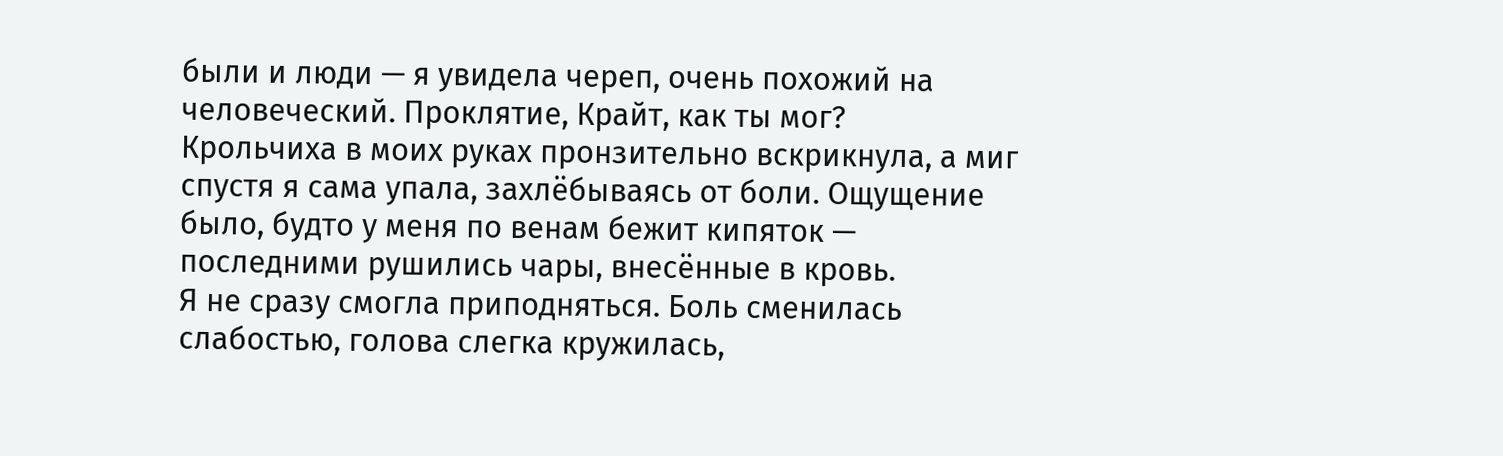были и люди — я увидела череп, очень похожий на человеческий. Проклятие, Крайт, как ты мог?
Крольчиха в моих руках пронзительно вскрикнула, а миг спустя я сама упала, захлёбываясь от боли. Ощущение было, будто у меня по венам бежит кипяток — последними рушились чары, внесённые в кровь.
Я не сразу смогла приподняться. Боль сменилась слабостью, голова слегка кружилась,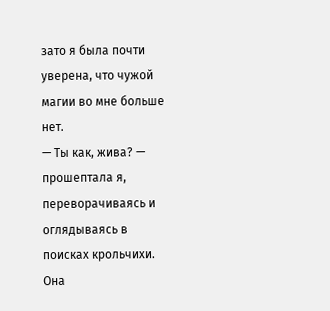зато я была почти уверена, что чужой магии во мне больше нет.
— Ты как, жива? — прошептала я, переворачиваясь и оглядываясь в поисках крольчихи.
Она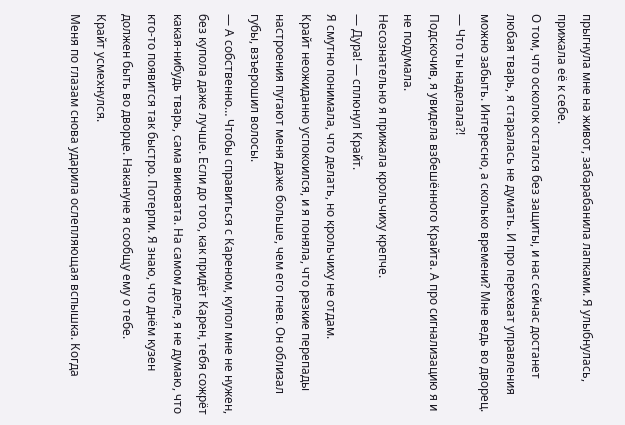прыгнула мне на живот, забарабанила лапками. Я улыбнулась, прижала её к себе.
О том, что осколок остался без защиты, и нас сейчас достанет любая тварь, я старалась не думать. И про перехват управления можно забыть. Интересно, а сколько времени? Мне ведь во дворец.
— Что ты наделала?!
Подскочив, я увидела взбешённого Крайта. А про сигнализацию я и не подумала.
Несознательно я прижала крольчиху крепче.
— Дура! — сплюнул Крайт.
Я смутно понимала, что делать, но крольчиху не отдам.
Крайт неожиданно успокоился, и я поняла, что резкие перепады настроения пугают меня даже больше, чем его гнев. Он облизал губы, взъерошил волосы.
— А собственно… Чтобы справиться с Кареном, купол мне не нужен, без купола даже лучше. Если до того, как придёт Карен, тебя сожрёт какая-нибудь тварь, сама виновата. На самом деле, я не думаю, что кто-то появится так быстро. Потерпи. Я знаю, что днём кузен должен быть во дворце. Накануне я сообщу ему о тебе.
Крайт усмехнулся.
Меня по глазам снова ударила ослепляющая вспышка. Когда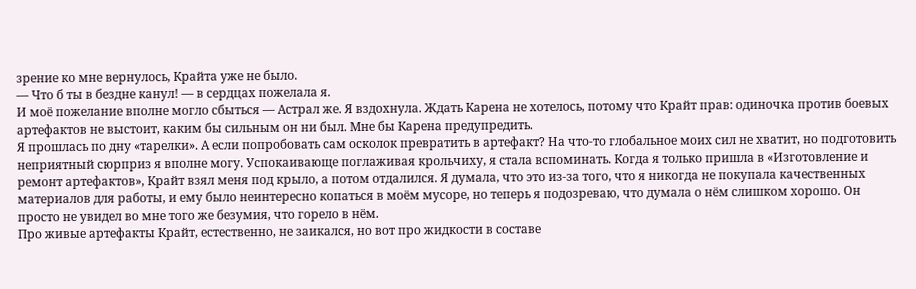зрение ко мне вернулось, Крайта уже не было.
— Что б ты в бездне канул! — в сердцах пожелала я.
И моё пожелание вполне могло сбыться — Астрал же. Я вздохнула. Ждать Карена не хотелось, потому что Крайт прав: одиночка против боевых артефактов не выстоит, каким бы сильным он ни был. Мне бы Карена предупредить.
Я прошлась по дну «тарелки». А если попробовать сам осколок превратить в артефакт? На что-то глобальное моих сил не хватит, но подготовить неприятный сюрприз я вполне могу. Успокаивающе поглаживая крольчиху, я стала вспоминать. Когда я только пришла в «Изготовление и ремонт артефактов», Крайт взял меня под крыло, а потом отдалился. Я думала, что это из-за того, что я никогда не покупала качественных материалов для работы, и ему было неинтересно копаться в моём мусоре, но теперь я подозреваю, что думала о нём слишком хорошо. Он просто не увидел во мне того же безумия, что горело в нём.
Про живые артефакты Крайт, естественно, не заикался, но вот про жидкости в составе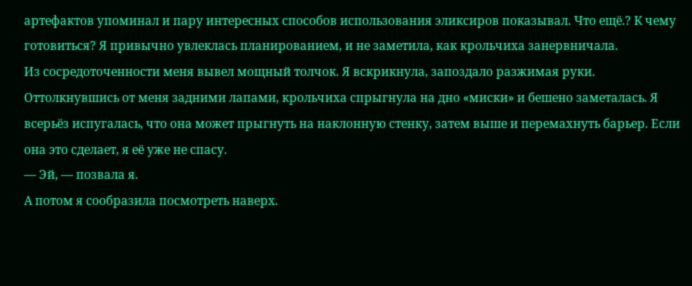артефактов упоминал и пару интересных способов использования эликсиров показывал. Что ещё.? К чему готовиться? Я привычно увлеклась планированием, и не заметила, как крольчиха занервничала.
Из сосредоточенности меня вывел мощный толчок. Я вскрикнула, запоздало разжимая руки. Оттолкнувшись от меня задними лапами, крольчиха спрыгнула на дно «миски» и бешено заметалась. Я всерьёз испугалась, что она может прыгнуть на наклонную стенку, затем выше и перемахнуть барьер. Если она это сделает, я её уже не спасу.
— Эй, — позвала я.
А потом я сообразила посмотреть наверх.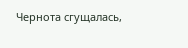Чернота сгущалась,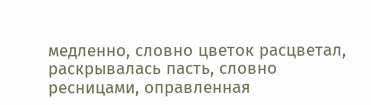медленно, словно цветок расцветал, раскрывалась пасть, словно ресницами, оправленная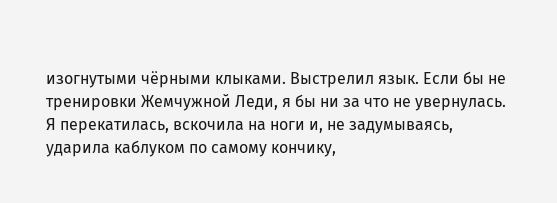изогнутыми чёрными клыками. Выстрелил язык. Если бы не тренировки Жемчужной Леди, я бы ни за что не увернулась. Я перекатилась, вскочила на ноги и, не задумываясь, ударила каблуком по самому кончику,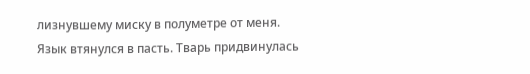лизнувшему миску в полуметре от меня.
Язык втянулся в пасть. Тварь придвинулась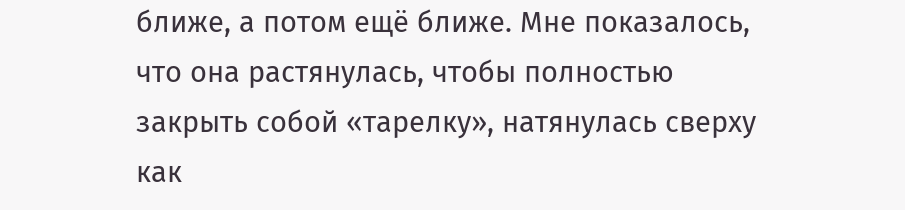ближе, а потом ещё ближе. Мне показалось, что она растянулась, чтобы полностью закрыть собой «тарелку», натянулась сверху как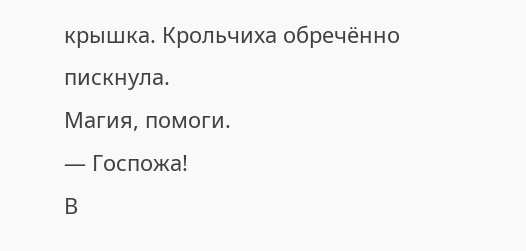крышка. Крольчиха обречённо пискнула.
Магия, помоги.
— Госпожа!
В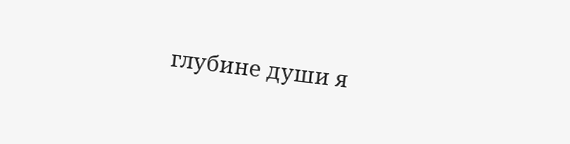глубине души я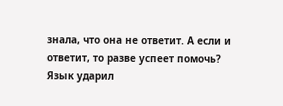знала, что она не ответит. А если и ответит, то разве успеет помочь?
Язык ударил